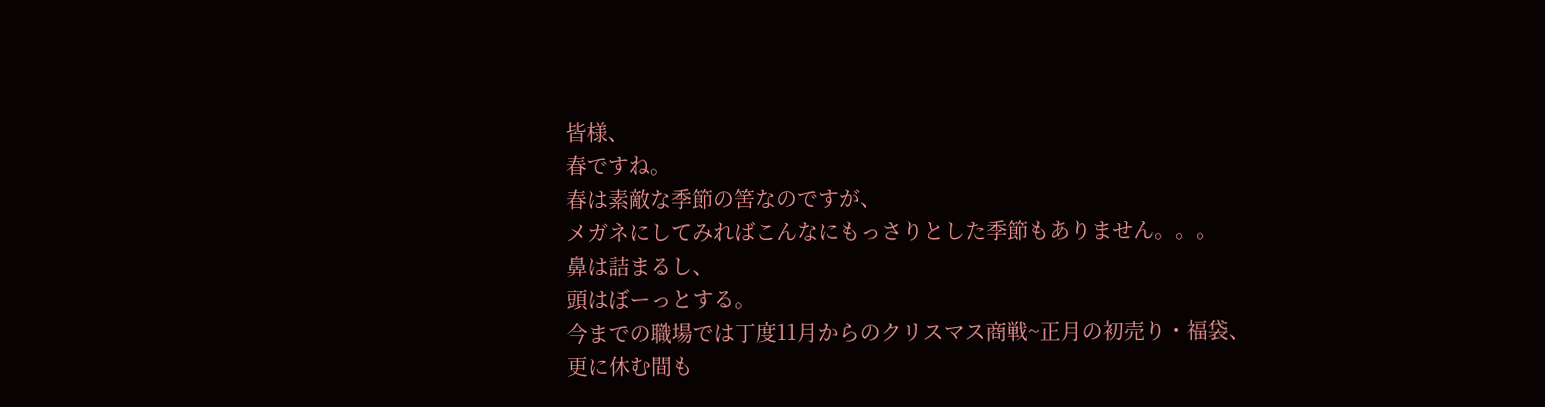皆様、
春ですね。
春は素敵な季節の筈なのですが、
メガネにしてみればこんなにもっさりとした季節もありません。。。
鼻は詰まるし、
頭はぼーっとする。
今までの職場では丁度11月からのクリスマス商戦~正月の初売り・福袋、
更に休む間も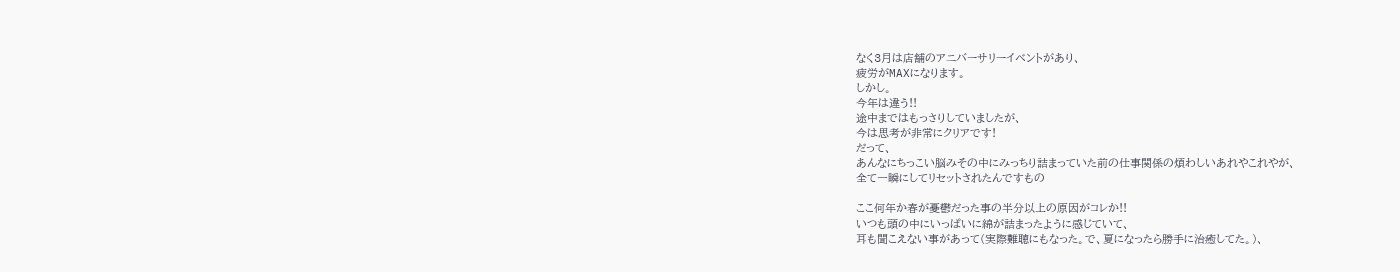なく3月は店舗のアニバーサリーイベントがあり、
疲労がMAXになります。
しかし。
今年は違う!!
途中まではもっさりしていましたが、
今は思考が非常にクリアです!
だって、
あんなにちっこい脳みその中にみっちり詰まっていた前の仕事関係の煩わしいあれやこれやが、
全て一瞬にしてリセットされたんですもの

ここ何年か春が憂鬱だった事の半分以上の原因がコレか!!
いつも頭の中にいっぱいに綿が詰まったように感じていて、
耳も聞こえない事があって(実際難聴にもなった。で、夏になったら勝手に治癒してた。)、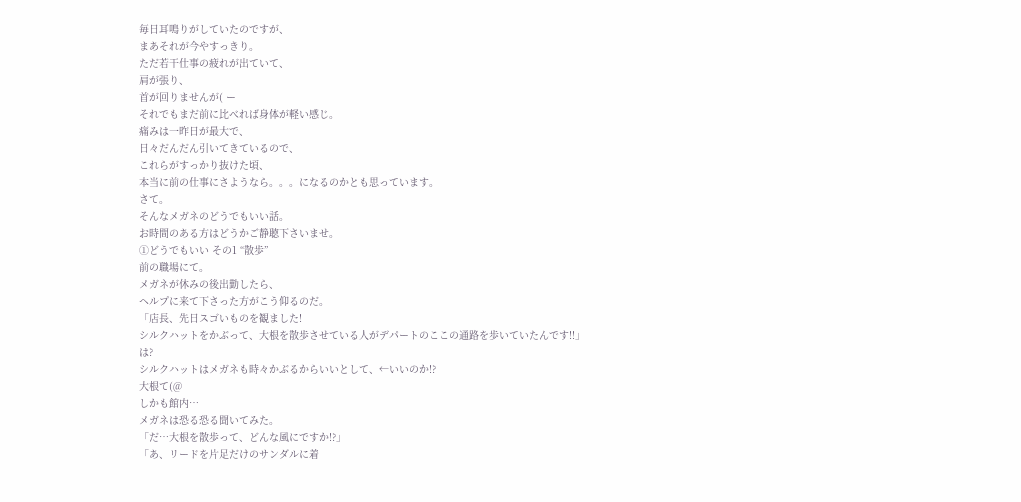毎日耳鳴りがしていたのですが、
まあそれが今やすっきり。
ただ若干仕事の疲れが出ていて、
肩が張り、
首が回りませんが( ー
それでもまだ前に比べれば身体が軽い感じ。
痛みは一昨日が最大で、
日々だんだん引いてきているので、
これらがすっかり抜けた頃、
本当に前の仕事にさようなら。。。になるのかとも思っています。
さて。
そんなメガネのどうでもいい話。
お時間のある方はどうかご静聴下さいませ。
①どうでもいい その1 “散歩”
前の職場にて。
メガネが休みの後出勤したら、
ヘルプに来て下さった方がこう仰るのだ。
「店長、先日スゴいものを観ました!
シルクハットをかぶって、大根を散歩させている人がデパートのここの通路を歩いていたんです!!」
は?
シルクハットはメガネも時々かぶるからいいとして、←いいのか!?
大根て(@
しかも館内…
メガネは恐る恐る聞いてみた。
「だ…大根を散歩って、どんな風にですか!?」
「あ、リードを片足だけのサンダルに着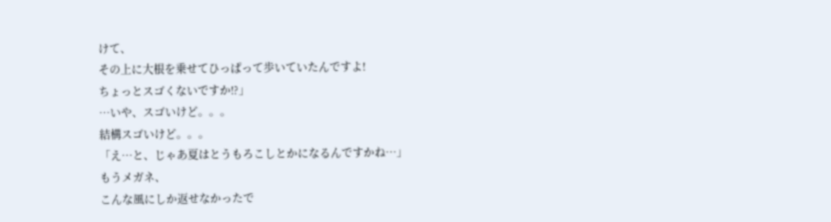けて、
その上に大根を乗せてひっぱって歩いていたんですよ!
ちょっとスゴくないですか!?」
…いや、スゴいけど。。。
結構スゴいけど。。。
「え…と、じゃあ夏はとうもろこしとかになるんですかね…」
もうメガネ、
こんな風にしか返せなかったで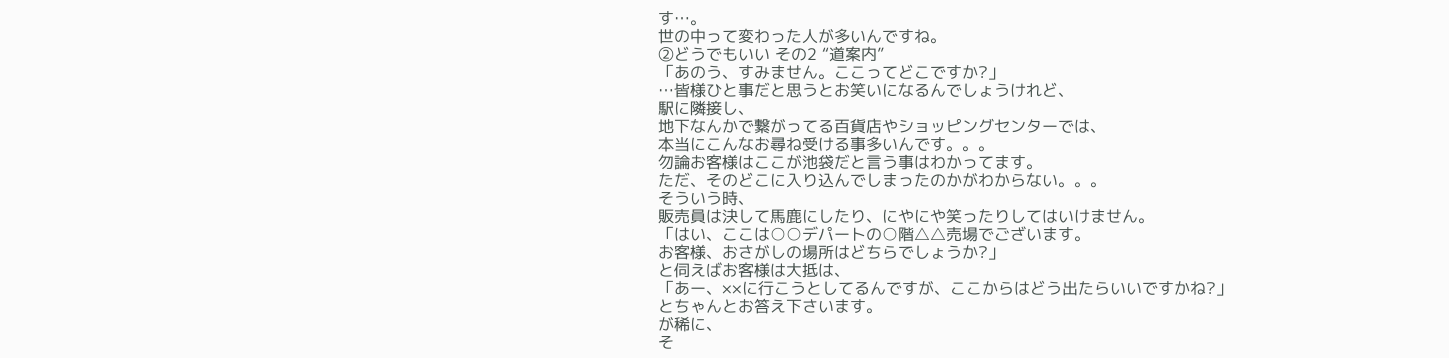す…。
世の中って変わった人が多いんですね。
②どうでもいい その2 “道案内”
「あのう、すみません。ここってどこですか?」
…皆様ひと事だと思うとお笑いになるんでしょうけれど、
駅に隣接し、
地下なんかで繋がってる百貨店やショッピングセンターでは、
本当にこんなお尋ね受ける事多いんです。。。
勿論お客様はここが池袋だと言う事はわかってます。
ただ、そのどこに入り込んでしまったのかがわからない。。。
そういう時、
販売員は決して馬鹿にしたり、にやにや笑ったりしてはいけません。
「はい、ここは○○デパートの○階△△売場でございます。
お客様、おさがしの場所はどちらでしょうか?」
と伺えばお客様は大抵は、
「あー、××に行こうとしてるんですが、ここからはどう出たらいいですかね?」
とちゃんとお答え下さいます。
が稀に、
そ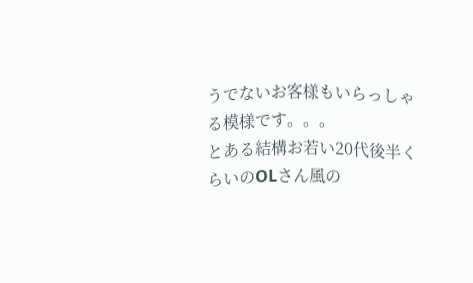うでないお客様もいらっしゃる模様です。。。
とある結構お若い20代後半くらいのOLさん風の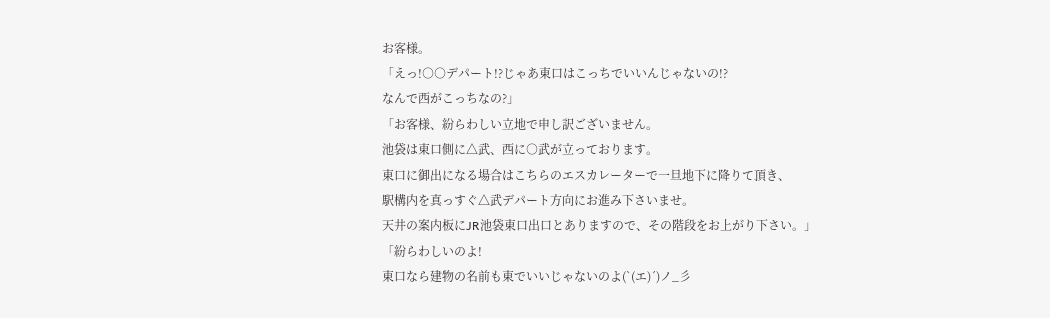お客様。
「えっ!○○デパート!?じゃあ東口はこっちでいいんじゃないの!?
なんで西がこっちなの?」
「お客様、紛らわしい立地で申し訳ございません。
池袋は東口側に△武、西に○武が立っております。
東口に御出になる場合はこちらのエスカレーターで一旦地下に降りて頂き、
駅構内を真っすぐ△武デパート方向にお進み下さいませ。
天井の案内板にJR池袋東口出口とありますので、その階段をお上がり下さい。」
「紛らわしいのよ!
東口なら建物の名前も東でいいじゃないのよ(`(エ)´)ノ_彡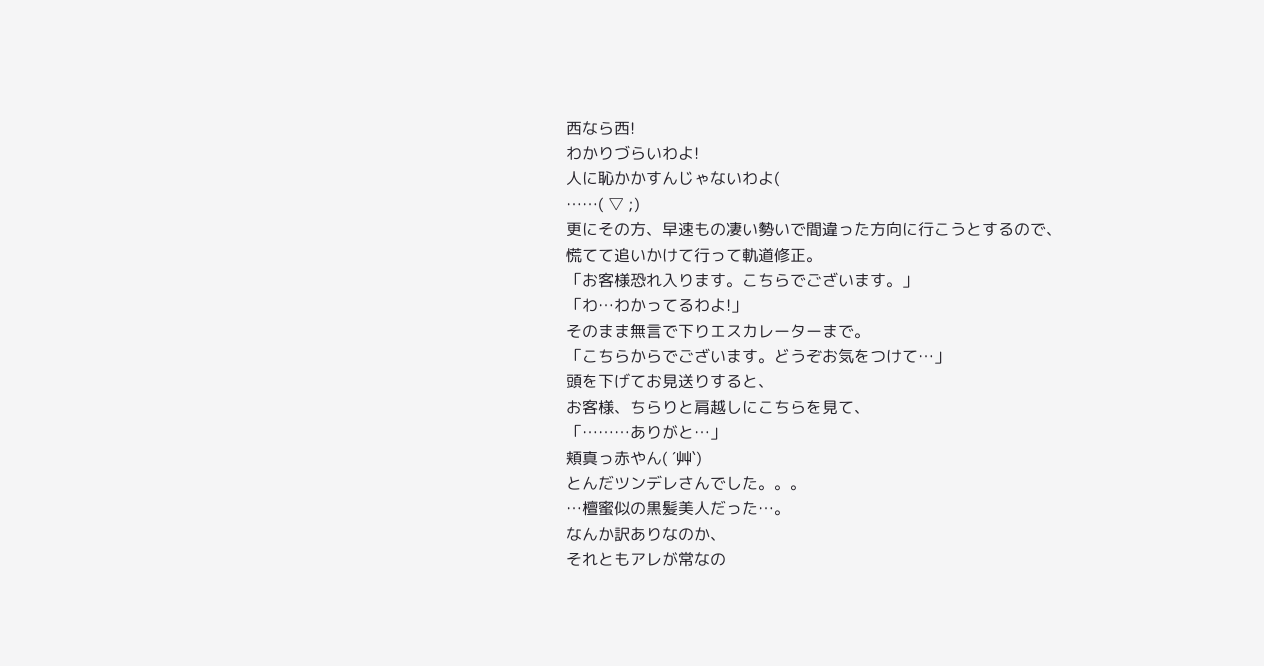西なら西!
わかりづらいわよ!
人に恥かかすんじゃないわよ(
……( ▽ ;)
更にその方、早速もの凄い勢いで間違った方向に行こうとするので、
慌てて追いかけて行って軌道修正。
「お客様恐れ入ります。こちらでございます。」
「わ…わかってるわよ!」
そのまま無言で下りエスカレーターまで。
「こちらからでございます。どうぞお気をつけて…」
頭を下げてお見送りすると、
お客様、ちらりと肩越しにこちらを見て、
「………ありがと…」
頬真っ赤やん( ´艸`)
とんだツンデレさんでした。。。
…檀蜜似の黒髪美人だった…。
なんか訳ありなのか、
それともアレが常なの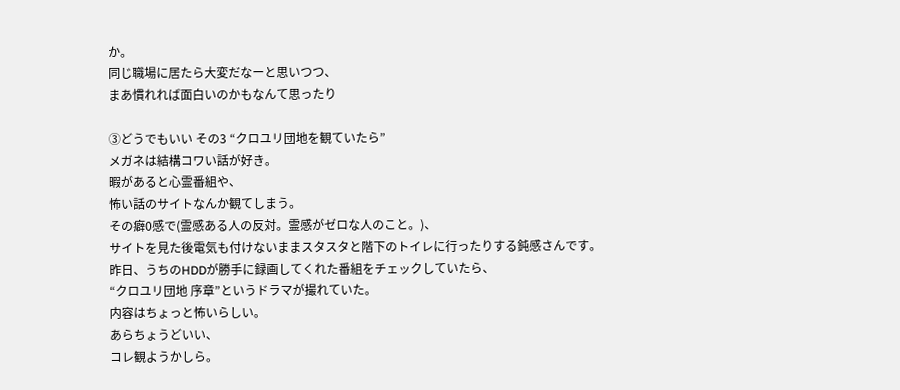か。
同じ職場に居たら大変だなーと思いつつ、
まあ慣れれば面白いのかもなんて思ったり

③どうでもいい その3 “クロユリ団地を観ていたら”
メガネは結構コワい話が好き。
暇があると心霊番組や、
怖い話のサイトなんか観てしまう。
その癖0感で(霊感ある人の反対。霊感がゼロな人のこと。)、
サイトを見た後電気も付けないままスタスタと階下のトイレに行ったりする鈍感さんです。
昨日、うちのHDDが勝手に録画してくれた番組をチェックしていたら、
“クロユリ団地 序章”というドラマが撮れていた。
内容はちょっと怖いらしい。
あらちょうどいい、
コレ観ようかしら。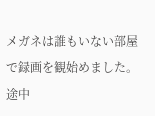メガネは誰もいない部屋で録画を観始めました。
途中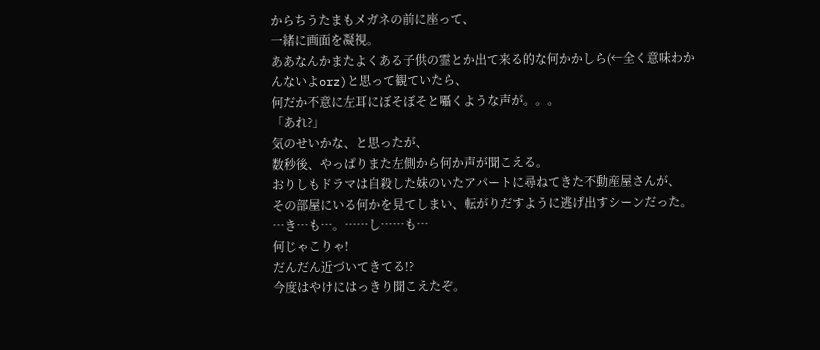からちうたまもメガネの前に座って、
一緒に画面を凝視。
ああなんかまたよくある子供の霊とか出て来る的な何かかしら(←全く意味わかんないよorz)と思って観ていたら、
何だか不意に左耳にぼそぼそと囁くような声が。。。
「あれ?」
気のせいかな、と思ったが、
数秒後、やっぱりまた左側から何か声が聞こえる。
おりしもドラマは自殺した妹のいたアパートに尋ねてきた不動産屋さんが、
その部屋にいる何かを見てしまい、転がりだすように逃げ出すシーンだった。
…き…も…。……し……も…
何じゃこりゃ!
だんだん近づいてきてる!?
今度はやけにはっきり聞こえたぞ。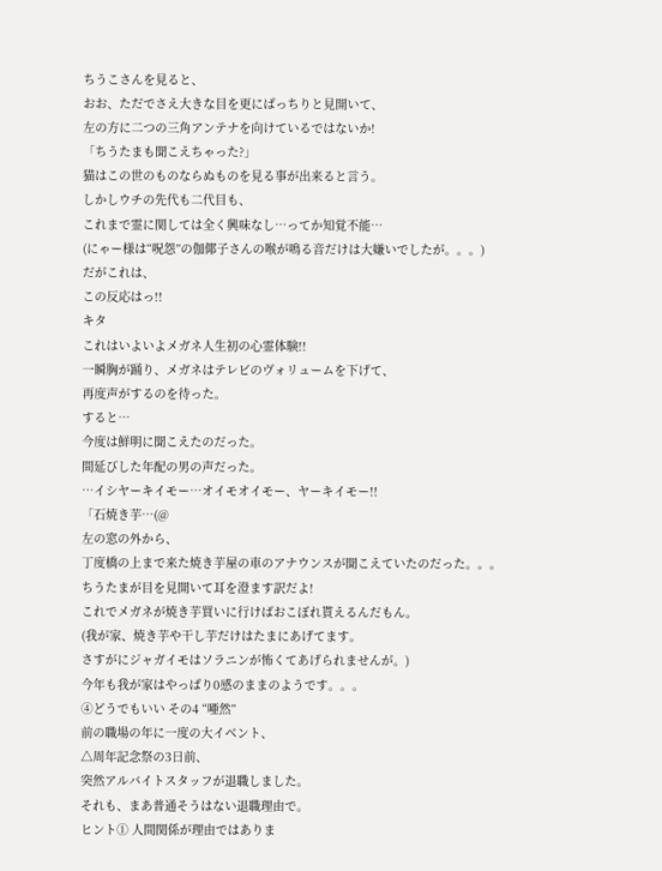ちうこさんを見ると、
おお、ただでさえ大きな目を更にぱっちりと見開いて、
左の方に二つの三角アンテナを向けているではないか!
「ちうたまも聞こえちゃった?」
猫はこの世のものならぬものを見る事が出来ると言う。
しかしウチの先代も二代目も、
これまで霊に関しては全く興味なし…ってか知覚不能…
(にゃー様は“呪怨”の伽倻子さんの喉が鳴る音だけは大嫌いでしたが。。。)
だがこれは、
この反応はっ!!
キタ
これはいよいよメガネ人生初の心霊体験!!
一瞬胸が踊り、メガネはテレビのヴォリュームを下げて、
再度声がするのを待った。
すると…
今度は鮮明に聞こえたのだった。
間延びした年配の男の声だった。
…イシヤーキイモー…オイモオイモー、ヤーキイモー!!
「石焼き芋…(@
左の窓の外から、
丁度橋の上まで来た焼き芋屋の車のアナウンスが聞こえていたのだった。。。
ちうたまが目を見開いて耳を澄ます訳だよ!
これでメガネが焼き芋買いに行けばおこぼれ貰えるんだもん。
(我が家、焼き芋や干し芋だけはたまにあげてます。
さすがにジャガイモはソラニンが怖くてあげられませんが。)
今年も我が家はやっぱり0感のままのようです。。。
④どうでもいい その4 “唖然”
前の職場の年に一度の大イベント、
△周年記念祭の3日前、
突然アルバイトスタッフが退職しました。
それも、まあ普通そうはない退職理由で。
ヒント① 人間関係が理由ではありま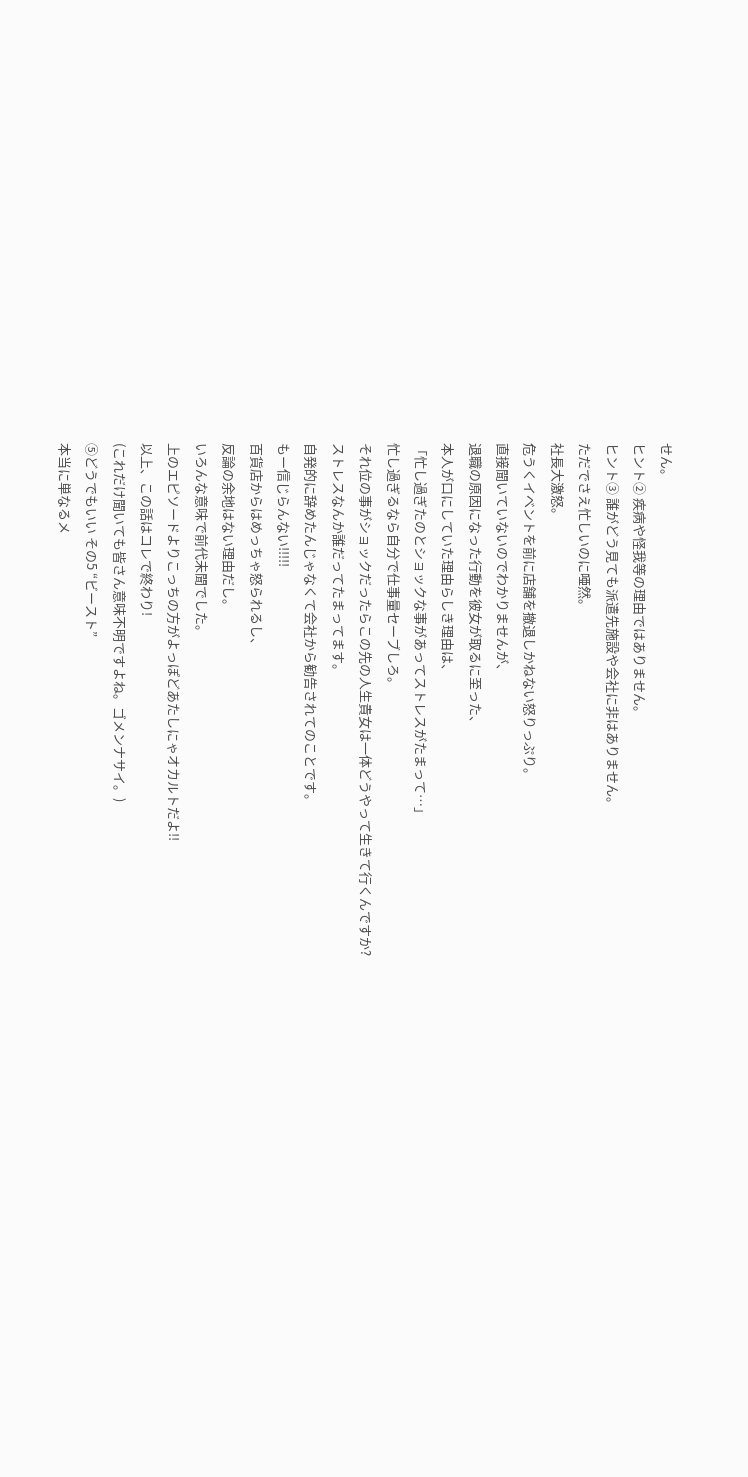せん。
ヒント② 疾病や怪我等の理由ではありません。
ヒント③ 誰がどう見ても派遣先施設や会社に非はありません。
ただでさえ忙しいのに唖然。
社長大激怒。
危うくイベントを前に店舗を撤退しかねない怒りっぷり。
直接聞いていないのでわかりませんが、
退職の原因になった行動を彼女が取るに至った、
本人が口にしていた理由らしき理由は、
「忙し過ぎたのとショックな事があってストレスがたまって…」
忙し過ぎるなら自分で仕事量セーブしろ。
それ位の事がショックだったらこの先の人生貴女は一体どうやって生きて行くんですか?
ストレスなんか誰だってたまってます。
自発的に辞めたんじゃなくて会社から勧告されてのことです。
もー信じらんない!!!!!
百貨店からはめっちゃ怒られるし、
反論の余地はない理由だし。
いろんな意味で前代未聞でした。
上のエピソードよりこっちの方がよっぽどあたしにゃオカルトだよ!!
以上、この話はコレで終わり!
(これだけ聞いても皆さん意味不明ですよね。ゴメンナサイ。)
⑤どうでもいい その5 “ビースト”
本当に単なるメ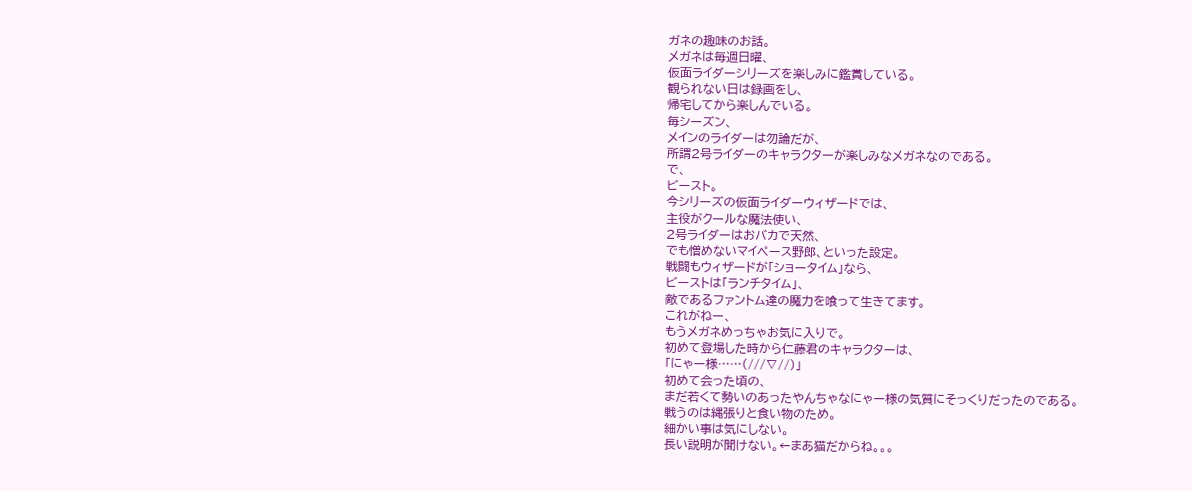ガネの趣味のお話。
メガネは毎週日曜、
仮面ライダーシリーズを楽しみに鑑賞している。
観られない日は録画をし、
帰宅してから楽しんでいる。
毎シーズン、
メインのライダーは勿論だが、
所謂2号ライダーのキャラクターが楽しみなメガネなのである。
で、
ビースト。
今シリーズの仮面ライダーウィザードでは、
主役がクールな魔法使い、
2号ライダーはおバカで天然、
でも憎めないマイペース野郎、といった設定。
戦闘もウィザードが「ショータイム」なら、
ビーストは「ランチタイム」、
敵であるファントム達の魔力を喰って生きてます。
これがねー、
もうメガネめっちゃお気に入りで。
初めて登場した時から仁藤君のキャラクターは、
「にゃー様……(///∇//)」
初めて会った頃の、
まだ若くて勢いのあったやんちゃなにゃー様の気質にそっくりだったのである。
戦うのは縄張りと食い物のため。
細かい事は気にしない。
長い説明が聞けない。←まあ猫だからね。。。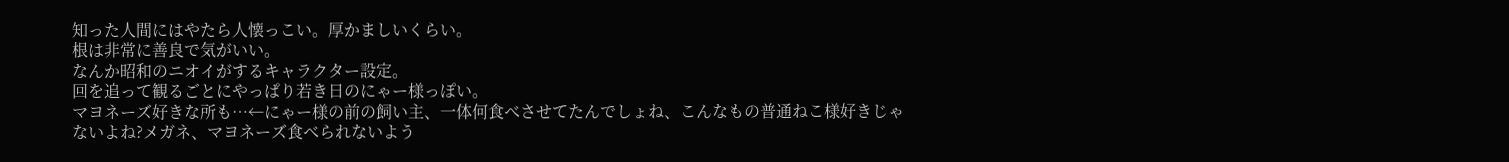知った人間にはやたら人懐っこい。厚かましいくらい。
根は非常に善良で気がいい。
なんか昭和のニオイがするキャラクター設定。
回を追って観るごとにやっぱり若き日のにゃー様っぽい。
マヨネーズ好きな所も…←にゃー様の前の飼い主、一体何食べさせてたんでしょね、こんなもの普通ねこ様好きじゃないよね?メガネ、マヨネーズ食べられないよう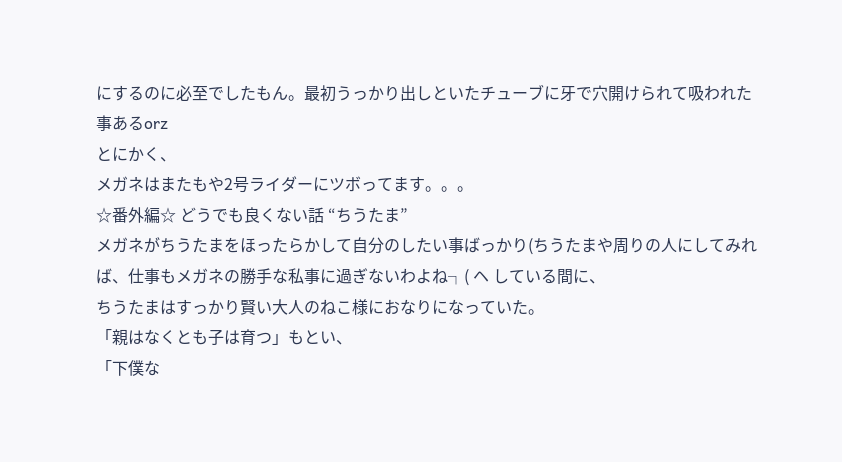にするのに必至でしたもん。最初うっかり出しといたチューブに牙で穴開けられて吸われた事あるorz
とにかく、
メガネはまたもや2号ライダーにツボってます。。。
☆番外編☆ どうでも良くない話 “ちうたま”
メガネがちうたまをほったらかして自分のしたい事ばっかり(ちうたまや周りの人にしてみれば、仕事もメガネの勝手な私事に過ぎないわよね┐( ヘ している間に、
ちうたまはすっかり賢い大人のねこ様におなりになっていた。
「親はなくとも子は育つ」もとい、
「下僕な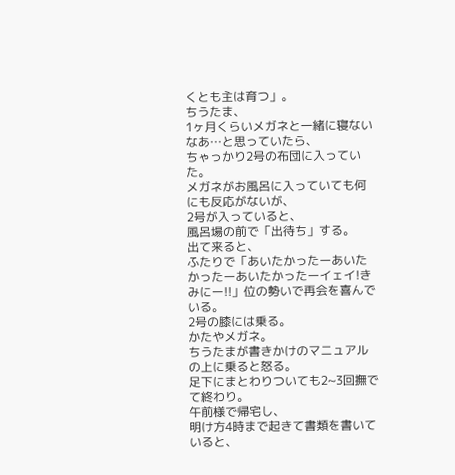くとも主は育つ」。
ちうたま、
1ヶ月くらいメガネと一緒に寝ないなあ…と思っていたら、
ちゃっかり2号の布団に入っていた。
メガネがお風呂に入っていても何にも反応がないが、
2号が入っていると、
風呂場の前で「出待ち」する。
出て来ると、
ふたりで「あいたかったーあいたかったーあいたかったーイェイ!きみにー!!」位の勢いで再会を喜んでいる。
2号の膝には乗る。
かたやメガネ。
ちうたまが書きかけのマニュアルの上に乗ると怒る。
足下にまとわりついても2~3回撫でて終わり。
午前様で帰宅し、
明け方4時まで起きて書類を書いていると、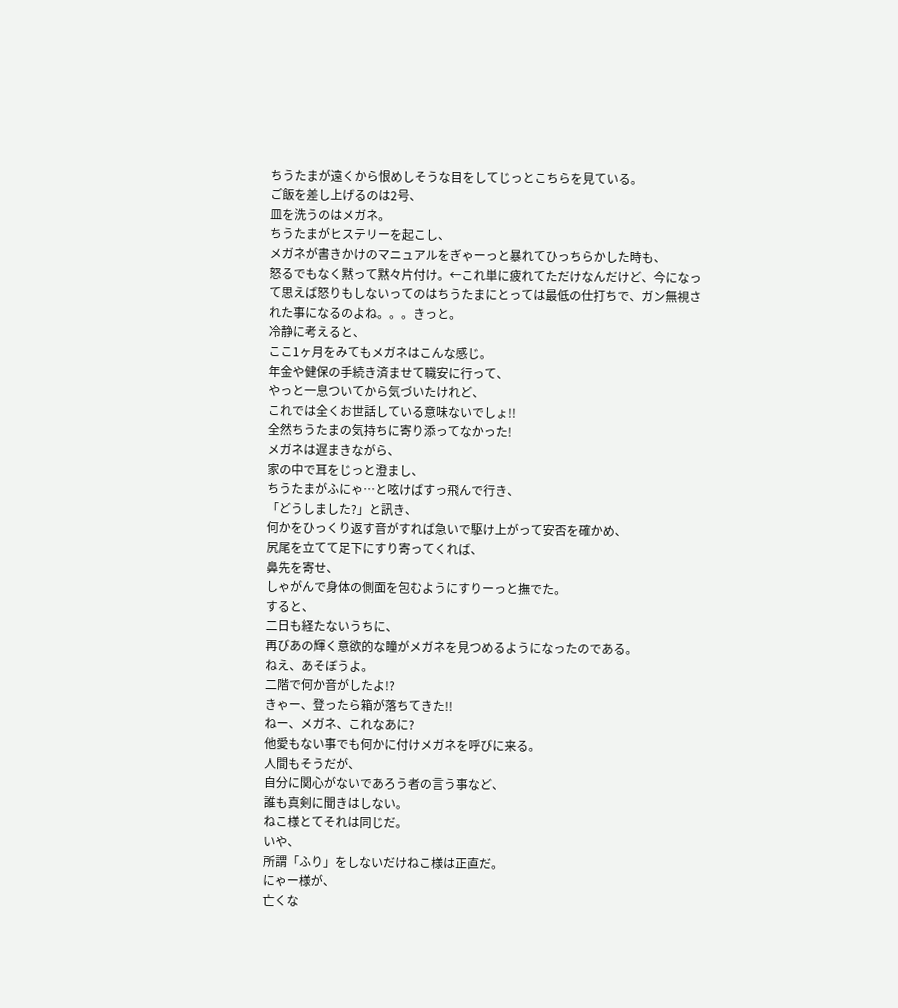ちうたまが遠くから恨めしそうな目をしてじっとこちらを見ている。
ご飯を差し上げるのは2号、
皿を洗うのはメガネ。
ちうたまがヒステリーを起こし、
メガネが書きかけのマニュアルをぎゃーっと暴れてひっちらかした時も、
怒るでもなく黙って黙々片付け。←これ単に疲れてただけなんだけど、今になって思えば怒りもしないってのはちうたまにとっては最低の仕打ちで、ガン無視された事になるのよね。。。きっと。
冷静に考えると、
ここ1ヶ月をみてもメガネはこんな感じ。
年金や健保の手続き済ませて職安に行って、
やっと一息ついてから気づいたけれど、
これでは全くお世話している意味ないでしょ!!
全然ちうたまの気持ちに寄り添ってなかった!
メガネは遅まきながら、
家の中で耳をじっと澄まし、
ちうたまがふにゃ…と呟けばすっ飛んで行き、
「どうしました?」と訊き、
何かをひっくり返す音がすれば急いで駆け上がって安否を確かめ、
尻尾を立てて足下にすり寄ってくれば、
鼻先を寄せ、
しゃがんで身体の側面を包むようにすりーっと撫でた。
すると、
二日も経たないうちに、
再びあの輝く意欲的な瞳がメガネを見つめるようになったのである。
ねえ、あそぼうよ。
二階で何か音がしたよ!?
きゃー、登ったら箱が落ちてきた!!
ねー、メガネ、これなあに?
他愛もない事でも何かに付けメガネを呼びに来る。
人間もそうだが、
自分に関心がないであろう者の言う事など、
誰も真剣に聞きはしない。
ねこ様とてそれは同じだ。
いや、
所謂「ふり」をしないだけねこ様は正直だ。
にゃー様が、
亡くな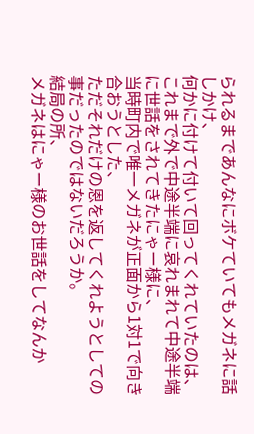られるまであんなにボケていてもメガネに話しかけ、
何かに付けて付いて回ってくれていたのは、
これまで外で中途半端に哀れまれて中途半端に世話をされてきたにゃー様に、
当時町内で唯一メガネが正面から1対1で向き合おうとした、
ただそれだけの恩を返してくれようとしての事だったのではないだろうか。
結局の所、
メガネはにゃー様のお世話をしてなんか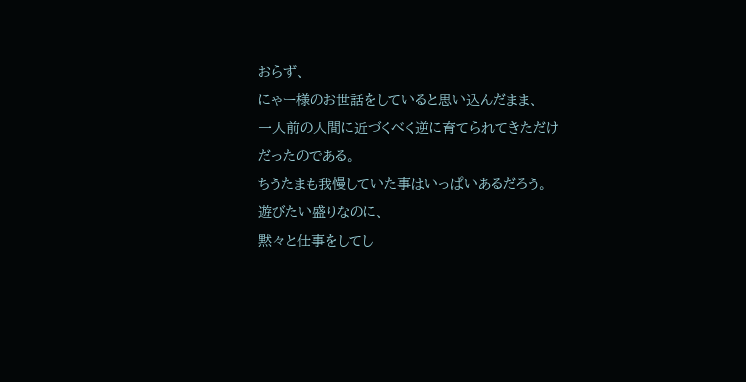おらず、
にゃー様のお世話をしていると思い込んだまま、
一人前の人間に近づくべく逆に育てられてきただけだったのである。
ちうたまも我慢していた事はいっぱいあるだろう。
遊びたい盛りなのに、
黙々と仕事をしてし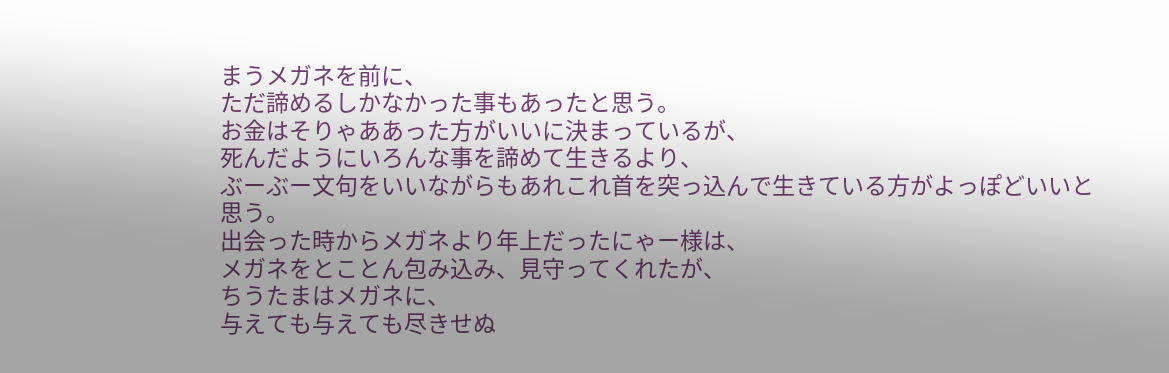まうメガネを前に、
ただ諦めるしかなかった事もあったと思う。
お金はそりゃああった方がいいに決まっているが、
死んだようにいろんな事を諦めて生きるより、
ぶーぶー文句をいいながらもあれこれ首を突っ込んで生きている方がよっぽどいいと思う。
出会った時からメガネより年上だったにゃー様は、
メガネをとことん包み込み、見守ってくれたが、
ちうたまはメガネに、
与えても与えても尽きせぬ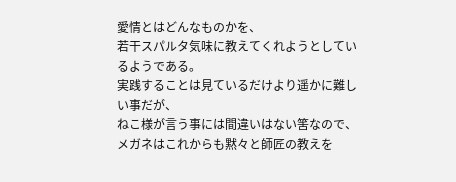愛情とはどんなものかを、
若干スパルタ気味に教えてくれようとしているようである。
実践することは見ているだけより遥かに難しい事だが、
ねこ様が言う事には間違いはない筈なので、
メガネはこれからも黙々と師匠の教えを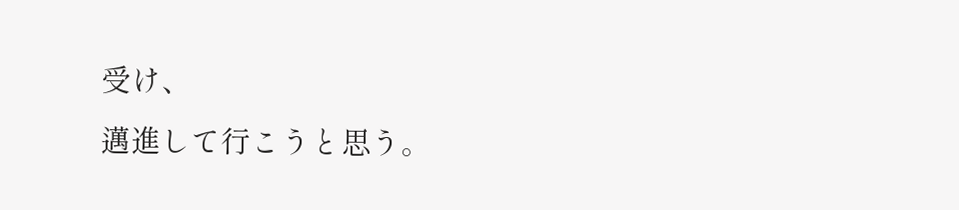受け、
邁進して行こうと思う。